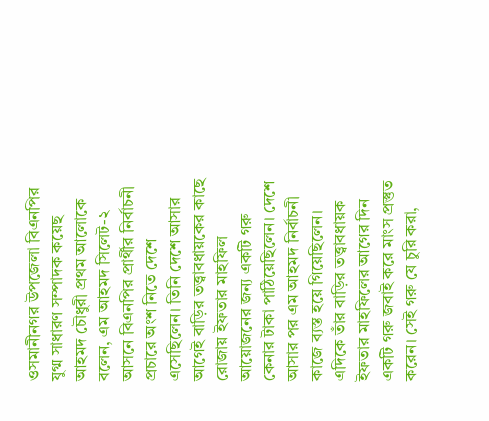ওসমানীনগর উপজেলা বিএনপির যুগ্ম সাধারণ সম্পাদক কয়েছ আহমদ চৌধুরী প্রথম আলোকে বলেন, এম আহমদ সিলেট-২ আসনে বিএনপির প্রার্থীর নির্বাচনী প্রচারে অংশ নিতে দেশে এসেছিলেন। তিনি দেশে আসার আগেই বাড়ির তত্ত্বাবধায়কের কাছে রোজায় ইফতার মাহফিল আয়োজনের জন্য একটি গরু কেনার টাকা পাঠিয়েছিলেন। দেশে আসার পর এম আহমদ নির্বাচনী কাজে ব্যস্ত হয়ে গিয়েছিলেন। এদিকে তাঁর বাড়ির তত্ত্বাবধায়ক ইফতার মাহফিলের আগের দিন একটি গরু জবাই করে মাংস প্রস্তুত করেন। সেই গরু যে চুরি করা,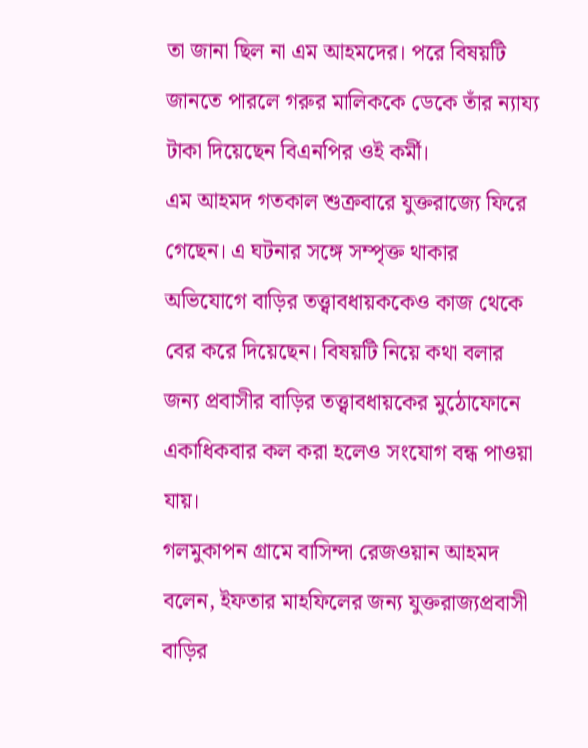তা জানা ছিল না এম আহমদের। পরে বিষয়টি জানতে পারলে গরুর মালিককে ডেকে তাঁর ন্যায্য টাকা দিয়েছেন বিএনপির ওই কর্মী।
এম আহমদ গতকাল শুক্রবারে যুক্তরাজ্যে ফিরে গেছেন। এ ঘটনার সঙ্গে সম্পৃক্ত থাকার অভিযোগে বাড়ির তত্ত্বাবধায়ককেও কাজ থেকে বের করে দিয়েছেন। বিষয়টি নিয়ে কথা বলার জন্য প্রবাসীর বাড়ির তত্ত্বাবধায়কের মুঠোফোনে একাধিকবার কল করা হলেও সংযোগ বন্ধ পাওয়া যায়।
গলমুকাপন গ্রামে বাসিন্দা রেজওয়ান আহমদ বলেন, ইফতার মাহফিলের জন্য যুক্তরাজ্যপ্রবাসী বাড়ির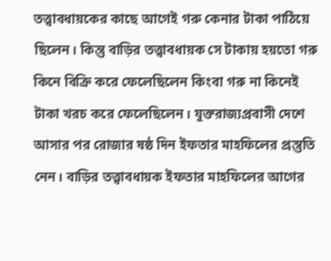তত্ত্বাবধায়কের কাছে আগেই গরু কেনার টাকা পাঠিয়ে ছিলেন। কিন্তু বাড়ির তত্ত্বাবধায়ক সে টাকায় হয়তো গরু কিনে বিক্রি করে ফেলেছিলেন কিংবা গরু না কিনেই টাকা খরচ করে ফেলেছিলেন। যুক্তরাজ্যপ্রবাসী দেশে আসার পর রোজার ষষ্ঠ দিন ইফতার মাহফিলের প্রস্তুতি নেন। বাড়ির তত্ত্বাবধায়ক ইফতার মাহফিলের আগের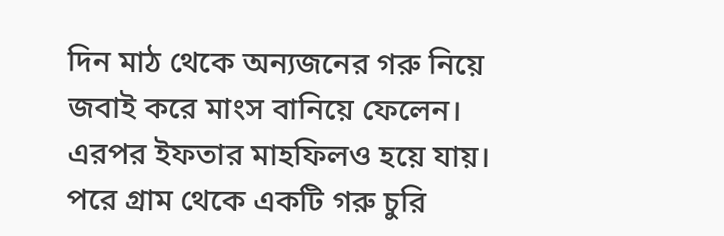দিন মাঠ থেকে অন্যজনের গরু নিয়ে জবাই করে মাংস বানিয়ে ফেলেন। এরপর ইফতার মাহফিলও হয়ে যায়। পরে গ্রাম থেকে একটি গরু চুরি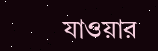যাওয়ার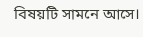বিষয়টি সামনে আসে।